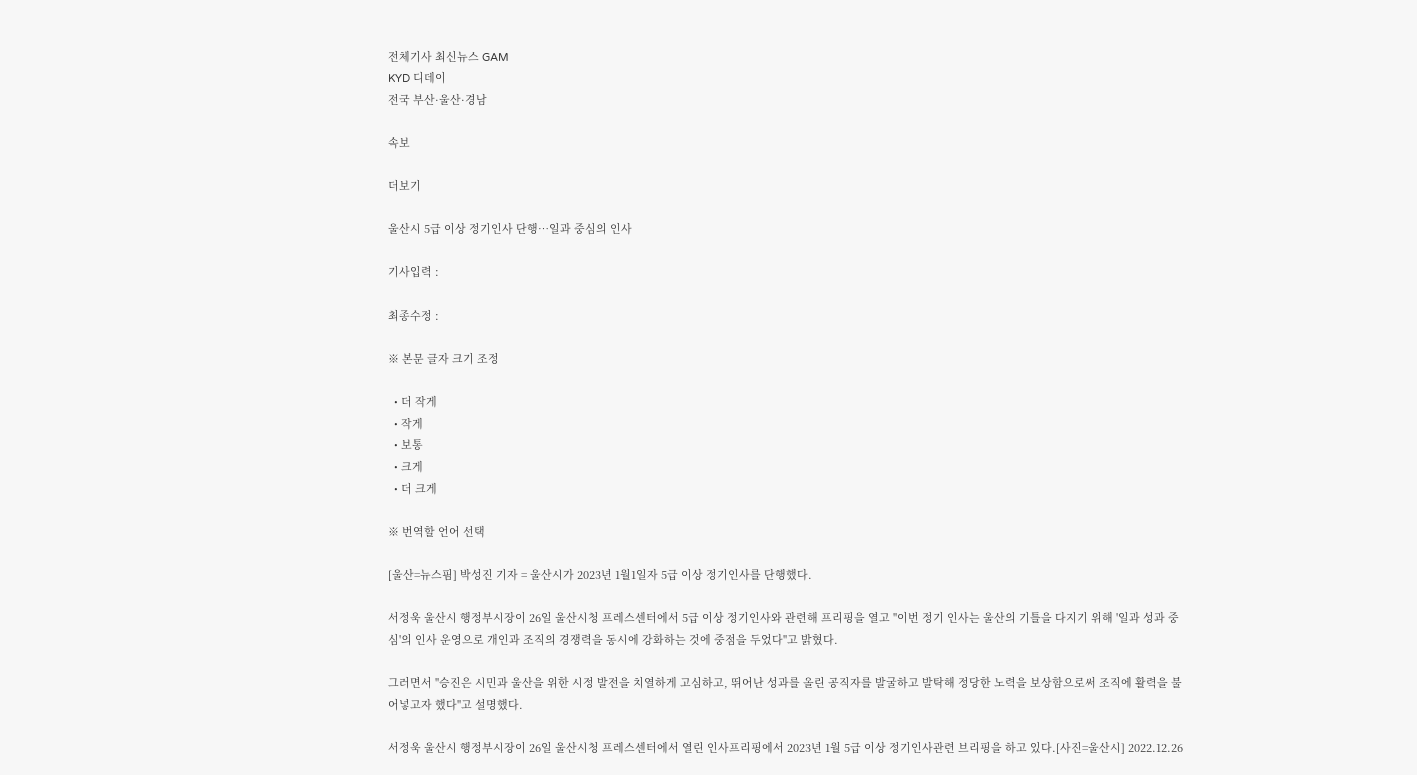전체기사 최신뉴스 GAM
KYD 디데이
전국 부산·울산·경남

속보

더보기

울산시 5급 이상 정기인사 단행…일과 중심의 인사

기사입력 :

최종수정 :

※ 본문 글자 크기 조정

  • 더 작게
  • 작게
  • 보통
  • 크게
  • 더 크게

※ 번역할 언어 선택

[울산=뉴스핌] 박성진 기자 = 울산시가 2023년 1월1일자 5급 이상 정기인사를 단행했다.

서정욱 울산시 행정부시장이 26일 울산시청 프레스센터에서 5급 이상 정기인사와 관련해 프리핑을 열고 "이번 정기 인사는 울산의 기틀을 다지기 위해 '일과 성과 중심'의 인사 운영으로 개인과 조직의 경쟁력을 동시에 강화하는 것에 중점을 두었다"고 밝혔다.

그러면서 "승진은 시민과 울산을 위한 시정 발전을 치열하게 고심하고, 뛰어난 성과를 올린 공직자를 발굴하고 발탁해 정당한 노력을 보상함으로써 조직에 활력을 불어넣고자 했다"고 설명했다.

서정욱 울산시 행정부시장이 26일 울산시청 프레스센터에서 열린 인사프리핑에서 2023년 1월 5급 이상 정기인사관련 브리핑을 하고 있다.[사진=울산시] 2022.12.26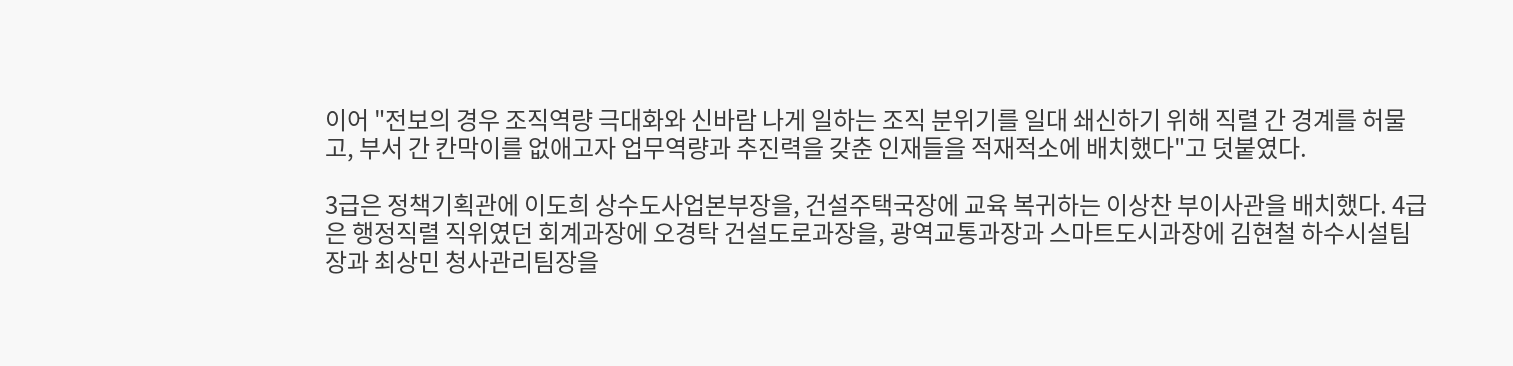이어 "전보의 경우 조직역량 극대화와 신바람 나게 일하는 조직 분위기를 일대 쇄신하기 위해 직렬 간 경계를 허물고, 부서 간 칸막이를 없애고자 업무역량과 추진력을 갖춘 인재들을 적재적소에 배치했다"고 덧붙였다.

3급은 정책기획관에 이도희 상수도사업본부장을, 건설주택국장에 교육 복귀하는 이상찬 부이사관을 배치했다. 4급은 행정직렬 직위였던 회계과장에 오경탁 건설도로과장을, 광역교통과장과 스마트도시과장에 김현철 하수시설팀장과 최상민 청사관리팀장을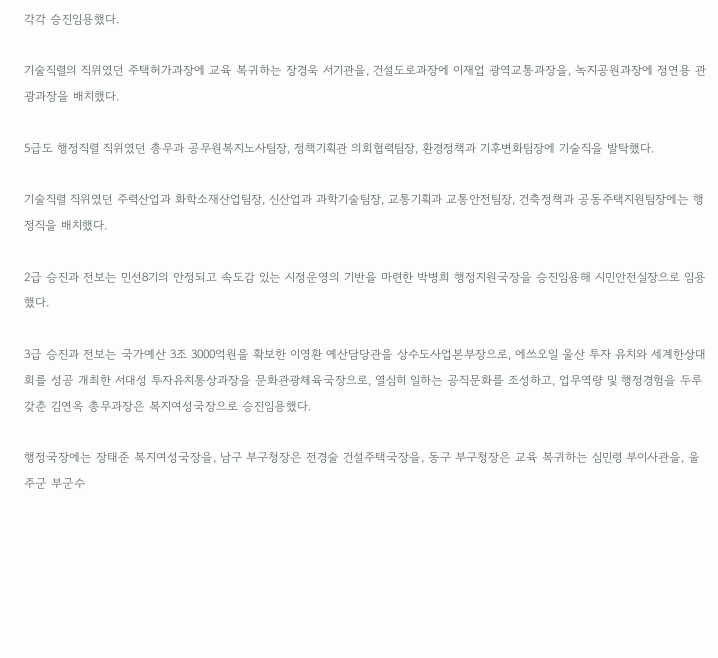각각 승진임용했다.

기술직렬의 직위였던 주택허가과장에 교육 복귀하는 장경욱 서기관을, 건설도로과장에 이재업 광역교통과장을, 녹지공원과장에 정연용 관광과장을 배치했다.

5급도 행정직렬 직위였던 총무과 공무원복지노사팀장, 정책기획관 의회협력팀장, 환경정책과 기후변화팀장에 기술직을 발탁했다.

기술직렬 직위였던 주력산업과 화학소재산업팀장, 신산업과 과학기술팀장, 교통기획과 교통안전팀장, 건축정책과 공동주택지원팀장에는 행정직을 배치했다.

2급 승진과 전보는 민선8기의 안정되고 속도감 있는 시정운영의 기반을 마련한 박병희 행정지원국장을 승진임용해 시민안전실장으로 임용했다.

3급 승진과 전보는 국가예산 3조 3000억원을 확보한 이영환 예산담당관을 상수도사업본부장으로, 에쓰오일 울산 투자 유치와 세계한상대회를 성공 개최한 서대성 투자유치통상과장을 문화관광체육국장으로, 열심히 일하는 공직문화를 조성하고, 업무역량 및 행정경험을 두루 갖춘 김연옥 총무과장은 복지여성국장으로 승진임용했다.

행정국장에는 장태준 복지여성국장을, 남구 부구청장은 전경술 건설주택국장을, 동구 부구청장은 교육 복귀하는 심민령 부이사관을, 울주군 부군수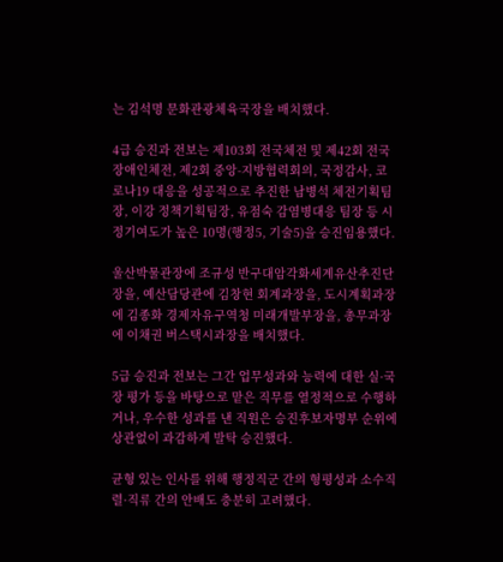는 김석명 문화관광체육국장을 배치했다.

4급 승진과 전보는 제103회 전국체전 및 제42회 전국장애인체전, 제2회 중앙-지방협력회의, 국정감사, 코로나19 대응을 성공적으로 추진한 남병석 체전기획팀장, 이강 정책기획팀장, 유점숙 감염병대응 팀장 등 시정기여도가 높은 10명(행정5, 기술5)을 승진임용했다.

울산박물관장에 조규성 반구대암각화세계유산추진단장을, 예산담당관에 김창현 회계과장을, 도시계획과장에 김종화 경제자유구역청 미래개발부장을, 총무과장에 이채권 버스택시과장을 배치했다.

5급 승진과 전보는 그간 업무성과와 능력에 대한 실·국장 평가 등을 바탕으로 맡은 직무를 열정적으로 수행하거나, 우수한 성과를 낸 직원은 승진후보자명부 순위에 상관없이 과감하게 발탁 승진했다.

균형 있는 인사를 위해 행정직군 간의 형평성과 소수직렬·직류 간의 안배도 충분히 고려했다.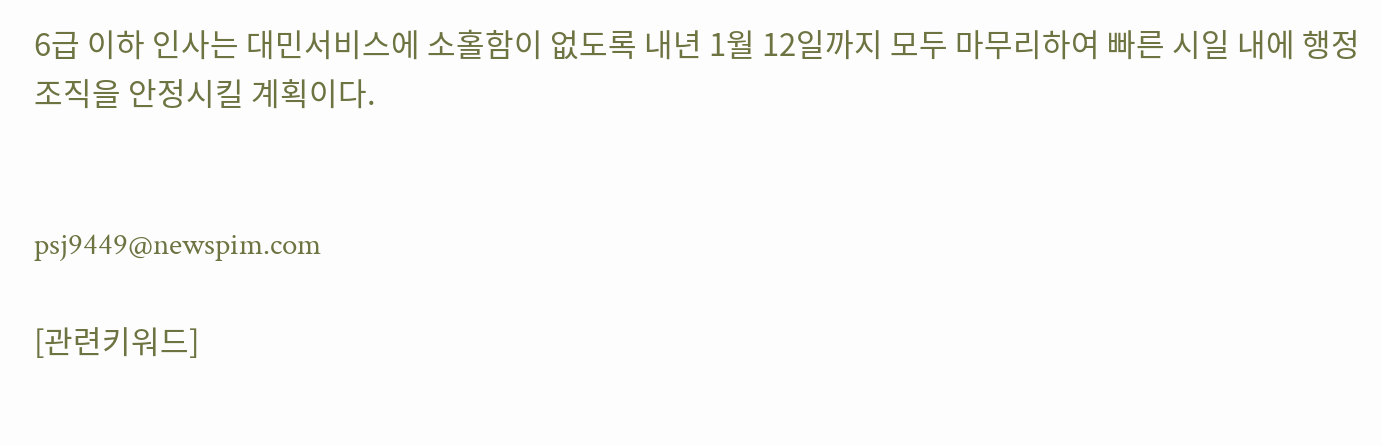6급 이하 인사는 대민서비스에 소홀함이 없도록 내년 1월 12일까지 모두 마무리하여 빠른 시일 내에 행정조직을 안정시킬 계획이다.


psj9449@newspim.com

[관련키워드]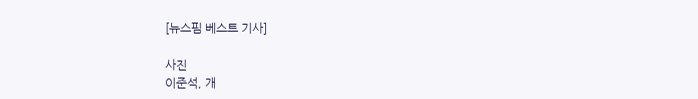[뉴스핌 베스트 기사]

사진
이준석, 개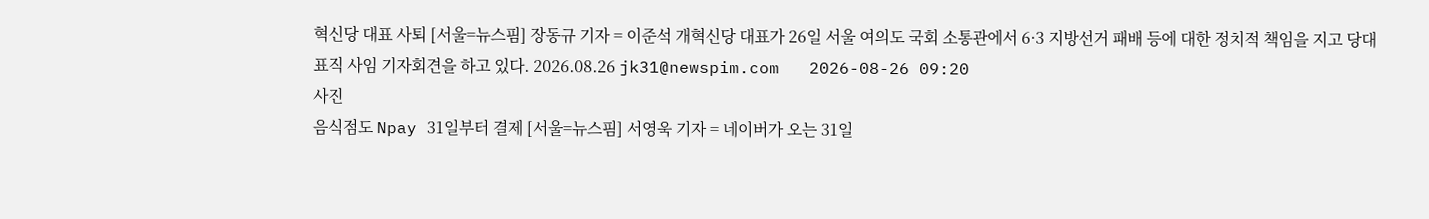혁신당 대표 사퇴 [서울=뉴스핌] 장동규 기자 = 이준석 개혁신당 대표가 26일 서울 여의도 국회 소통관에서 6·3 지방선거 패배 등에 대한 정치적 책임을 지고 당대표직 사임 기자회견을 하고 있다. 2026.08.26 jk31@newspim.com   2026-08-26 09:20
사진
음식점도 Npay 31일부터 결제 [서울=뉴스핌] 서영욱 기자 = 네이버가 오는 31일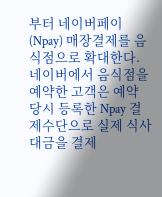부터 네이버페이(Npay) 매장결제를 음식점으로 확대한다. 네이버에서 음식점을 예약한 고객은 예약 당시 등록한 Npay 결제수단으로 실제 식사대금을 결제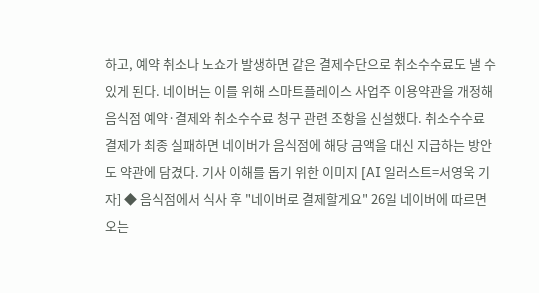하고, 예약 취소나 노쇼가 발생하면 같은 결제수단으로 취소수수료도 낼 수 있게 된다. 네이버는 이를 위해 스마트플레이스 사업주 이용약관을 개정해 음식점 예약·결제와 취소수수료 청구 관련 조항을 신설했다. 취소수수료 결제가 최종 실패하면 네이버가 음식점에 해당 금액을 대신 지급하는 방안도 약관에 담겼다. 기사 이해를 돕기 위한 이미지 [AI 일러스트=서영욱 기자] ◆ 음식점에서 식사 후 "네이버로 결제할게요" 26일 네이버에 따르면 오는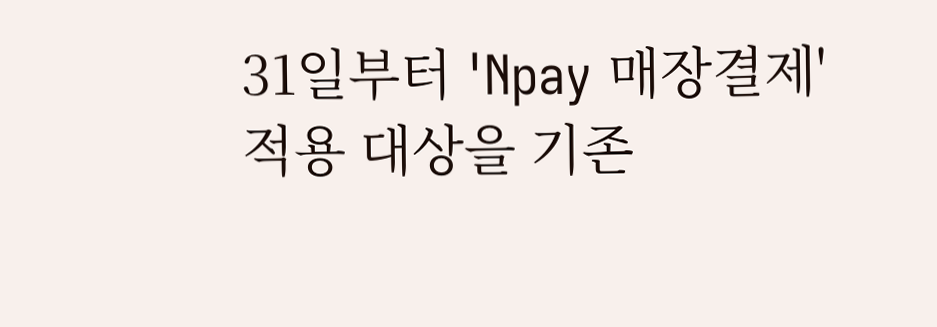31일부터 'Npay 매장결제' 적용 대상을 기존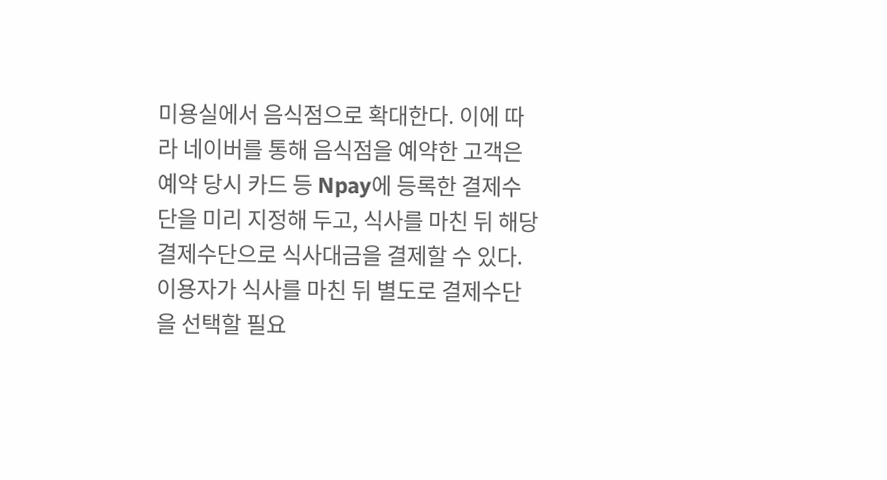미용실에서 음식점으로 확대한다. 이에 따라 네이버를 통해 음식점을 예약한 고객은 예약 당시 카드 등 Npay에 등록한 결제수단을 미리 지정해 두고, 식사를 마친 뒤 해당 결제수단으로 식사대금을 결제할 수 있다. 이용자가 식사를 마친 뒤 별도로 결제수단을 선택할 필요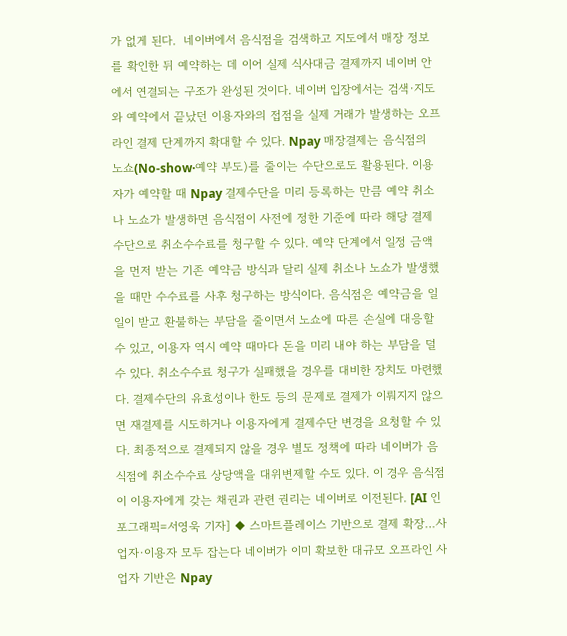가 없게 된다.  네이버에서 음식점을 검색하고 지도에서 매장 정보를 확인한 뒤 예약하는 데 이어 실제 식사대금 결제까지 네이버 안에서 연결되는 구조가 완성된 것이다. 네이버 입장에서는 검색·지도와 예약에서 끝났던 이용자와의 접점을 실제 거래가 발생하는 오프라인 결제 단계까지 확대할 수 있다. Npay 매장결제는 음식점의 노쇼(No-show·예약 부도)를 줄이는 수단으로도 활용된다. 이용자가 예약할 때 Npay 결제수단을 미리 등록하는 만큼 예약 취소나 노쇼가 발생하면 음식점이 사전에 정한 기준에 따라 해당 결제수단으로 취소수수료를 청구할 수 있다. 예약 단계에서 일정 금액을 먼저 받는 기존 예약금 방식과 달리 실제 취소나 노쇼가 발생했을 때만 수수료를 사후 청구하는 방식이다. 음식점은 예약금을 일일이 받고 환불하는 부담을 줄이면서 노쇼에 따른 손실에 대응할 수 있고, 이용자 역시 예약 때마다 돈을 미리 내야 하는 부담을 덜 수 있다. 취소수수료 청구가 실패했을 경우를 대비한 장치도 마련했다. 결제수단의 유효성이나 한도 등의 문제로 결제가 이뤄지지 않으면 재결제를 시도하거나 이용자에게 결제수단 변경을 요청할 수 있다. 최종적으로 결제되지 않을 경우 별도 정책에 따라 네이버가 음식점에 취소수수료 상당액을 대위변제할 수도 있다. 이 경우 음식점이 이용자에게 갖는 채권과 관련 권리는 네이버로 이전된다. [AI 인포그래픽=서영욱 기자] ◆ 스마트플레이스 기반으로 결제 확장…사업자·이용자 모두 잡는다 네이버가 이미 확보한 대규모 오프라인 사업자 기반은 Npay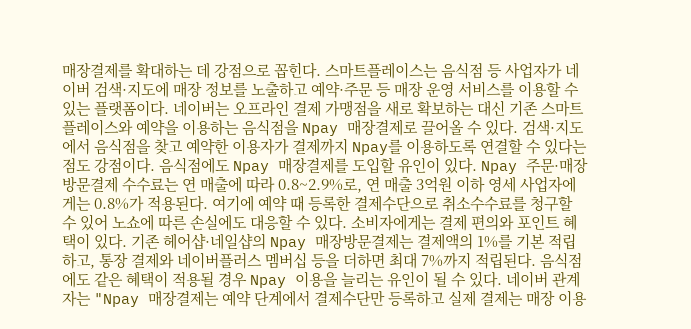매장결제를 확대하는 데 강점으로 꼽힌다. 스마트플레이스는 음식점 등 사업자가 네이버 검색·지도에 매장 정보를 노출하고 예약·주문 등 매장 운영 서비스를 이용할 수 있는 플랫폼이다. 네이버는 오프라인 결제 가맹점을 새로 확보하는 대신 기존 스마트플레이스와 예약을 이용하는 음식점을 Npay 매장결제로 끌어올 수 있다. 검색·지도에서 음식점을 찾고 예약한 이용자가 결제까지 Npay를 이용하도록 연결할 수 있다는 점도 강점이다. 음식점에도 Npay 매장결제를 도입할 유인이 있다. Npay 주문·매장방문결제 수수료는 연 매출에 따라 0.8~2.9%로, 연 매출 3억원 이하 영세 사업자에게는 0.8%가 적용된다. 여기에 예약 때 등록한 결제수단으로 취소수수료를 청구할 수 있어 노쇼에 따른 손실에도 대응할 수 있다. 소비자에게는 결제 편의와 포인트 혜택이 있다. 기존 헤어샵·네일샵의 Npay 매장방문결제는 결제액의 1%를 기본 적립하고, 통장 결제와 네이버플러스 멤버십 등을 더하면 최대 7%까지 적립된다. 음식점에도 같은 혜택이 적용될 경우 Npay 이용을 늘리는 유인이 될 수 있다. 네이버 관계자는 "Npay 매장결제는 예약 단계에서 결제수단만 등록하고 실제 결제는 매장 이용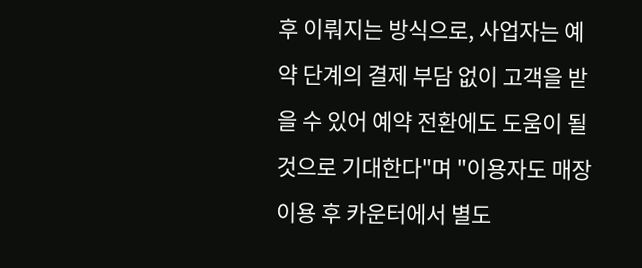후 이뤄지는 방식으로, 사업자는 예약 단계의 결제 부담 없이 고객을 받을 수 있어 예약 전환에도 도움이 될 것으로 기대한다"며 "이용자도 매장 이용 후 카운터에서 별도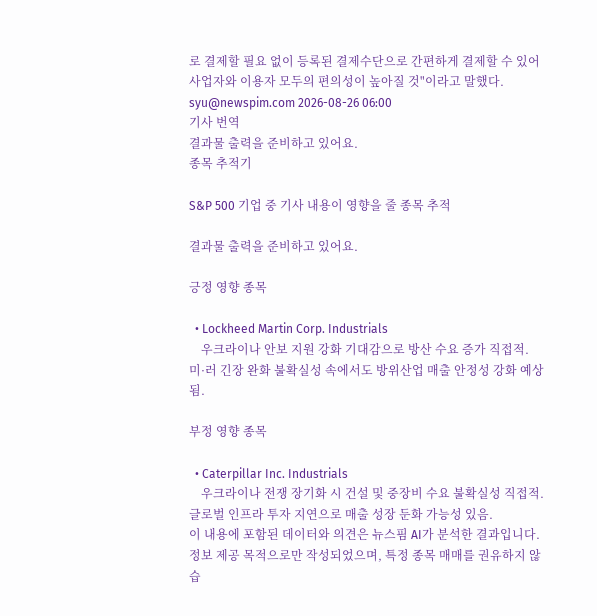로 결제할 필요 없이 등록된 결제수단으로 간편하게 결제할 수 있어 사업자와 이용자 모두의 편의성이 높아질 것"이라고 말했다. syu@newspim.com 2026-08-26 06:00
기사 번역
결과물 출력을 준비하고 있어요.
종목 추적기

S&P 500 기업 중 기사 내용이 영향을 줄 종목 추적

결과물 출력을 준비하고 있어요.

긍정 영향 종목

  • Lockheed Martin Corp. Industrials
    우크라이나 안보 지원 강화 기대감으로 방산 수요 증가 직접적. 미·러 긴장 완화 불확실성 속에서도 방위산업 매출 안정성 강화 예상됨.

부정 영향 종목

  • Caterpillar Inc. Industrials
    우크라이나 전쟁 장기화 시 건설 및 중장비 수요 불확실성 직접적. 글로벌 인프라 투자 지연으로 매출 성장 둔화 가능성 있음.
이 내용에 포함된 데이터와 의견은 뉴스핌 AI가 분석한 결과입니다. 정보 제공 목적으로만 작성되었으며, 특정 종목 매매를 권유하지 않습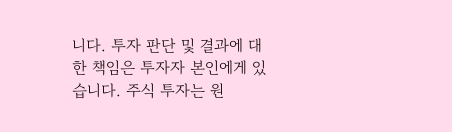니다. 투자 판단 및 결과에 대한 책임은 투자자 본인에게 있습니다. 주식 투자는 원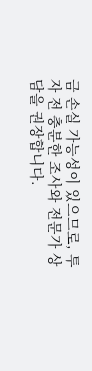금 손실 가능성이 있으므로, 투자 전 충분한 조사와 전문가 상담을 권장합니다.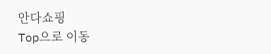안다쇼핑
Top으로 이동